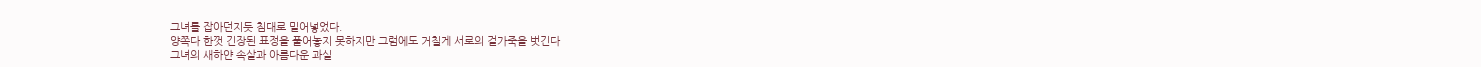그녀를 잡아던지듯 침대로 밀어넣었다.
양쪽다 한껏 긴장된 표정을 풀어놓지 못하지만 그럼에도 거칠게 서로의 겉가죽을 벗긴다
그녀의 새하얀 속살과 아름다운 과실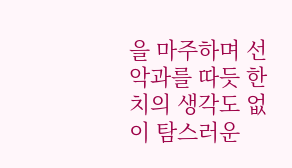을 마주하며 선악과를 따듯 한 치의 생각도 없이 탐스러운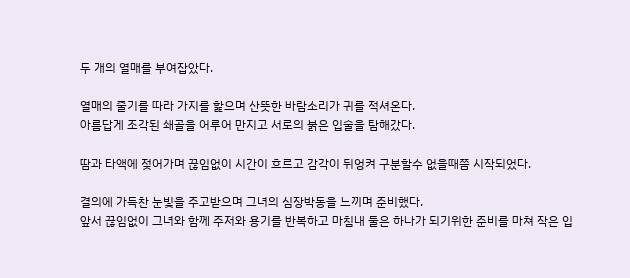두 개의 열매를 부여잡았다.

열매의 줄기를 따라 가지를 핥으며 산뜻한 바람소리가 귀를 적셔온다.
아름답게 조각된 쇄골을 어루어 만지고 서로의 붉은 입술을 탐해갔다.

땀과 타액에 젖어가며 끊임없이 시간이 흐르고 감각이 뒤엉켜 구분할수 없을때쯤 시작되었다.

결의에 가득찬 눈빛을 주고받으며 그녀의 심장박동을 느끼며 준비했다.
앞서 끊임없이 그녀와 함께 주저와 용기를 반복하고 마침내 둘은 하나가 되기위한 준비를 마쳐 작은 입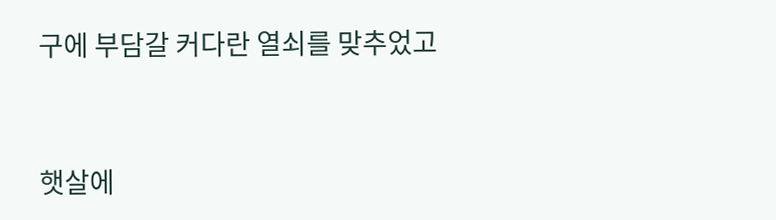구에 부담갈 커다란 열쇠를 맞추었고


햇살에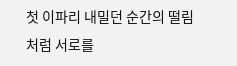첫 이파리 내밀던 순간의 떨림처럼 서로를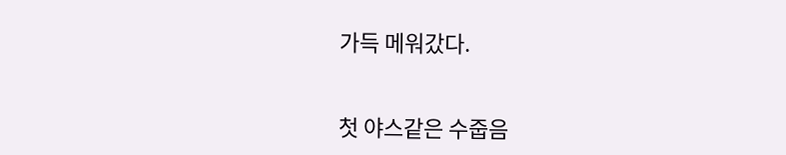가득 메워갔다.


첫 야스같은 수줍음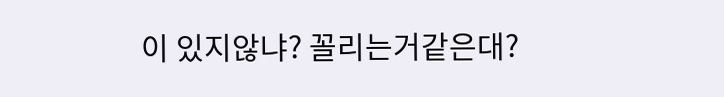이 있지않냐? 꼴리는거같은대?